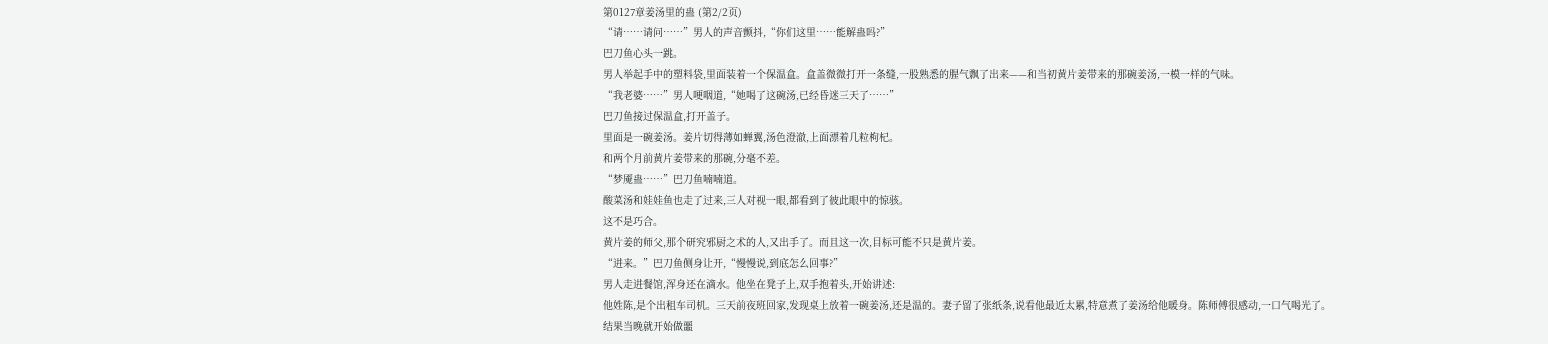第0127章姜汤里的蛊 (第2/2页)
“请……请问……”男人的声音颤抖,“你们这里……能解蛊吗?”
巴刀鱼心头一跳。
男人举起手中的塑料袋,里面装着一个保温盒。盒盖微微打开一条缝,一股熟悉的腥气飘了出来——和当初黄片姜带来的那碗姜汤,一模一样的气味。
“我老婆……”男人哽咽道,“她喝了这碗汤,已经昏迷三天了……”
巴刀鱼接过保温盒,打开盖子。
里面是一碗姜汤。姜片切得薄如蝉翼,汤色澄澈,上面漂着几粒枸杞。
和两个月前黄片姜带来的那碗,分毫不差。
“梦魇蛊……”巴刀鱼喃喃道。
酸菜汤和娃娃鱼也走了过来,三人对视一眼,都看到了彼此眼中的惊骇。
这不是巧合。
黄片姜的师父,那个研究邪厨之术的人,又出手了。而且这一次,目标可能不只是黄片姜。
“进来。”巴刀鱼侧身让开,“慢慢说,到底怎么回事?”
男人走进餐馆,浑身还在滴水。他坐在凳子上,双手抱着头,开始讲述:
他姓陈,是个出租车司机。三天前夜班回家,发现桌上放着一碗姜汤,还是温的。妻子留了张纸条,说看他最近太累,特意煮了姜汤给他暖身。陈师傅很感动,一口气喝光了。
结果当晚就开始做噩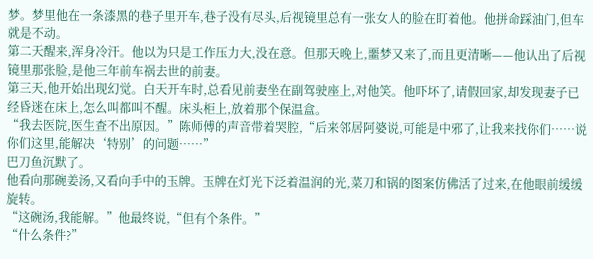梦。梦里他在一条漆黑的巷子里开车,巷子没有尽头,后视镜里总有一张女人的脸在盯着他。他拼命踩油门,但车就是不动。
第二天醒来,浑身冷汗。他以为只是工作压力大,没在意。但那天晚上,噩梦又来了,而且更清晰——他认出了后视镜里那张脸,是他三年前车祸去世的前妻。
第三天,他开始出现幻觉。白天开车时,总看见前妻坐在副驾驶座上,对他笑。他吓坏了,请假回家,却发现妻子已经昏迷在床上,怎么叫都叫不醒。床头柜上,放着那个保温盒。
“我去医院,医生查不出原因。”陈师傅的声音带着哭腔,“后来邻居阿婆说,可能是中邪了,让我来找你们……说你们这里,能解决‘特别’的问题……”
巴刀鱼沉默了。
他看向那碗姜汤,又看向手中的玉牌。玉牌在灯光下泛着温润的光,菜刀和锅的图案仿佛活了过来,在他眼前缓缓旋转。
“这碗汤,我能解。”他最终说,“但有个条件。”
“什么条件?”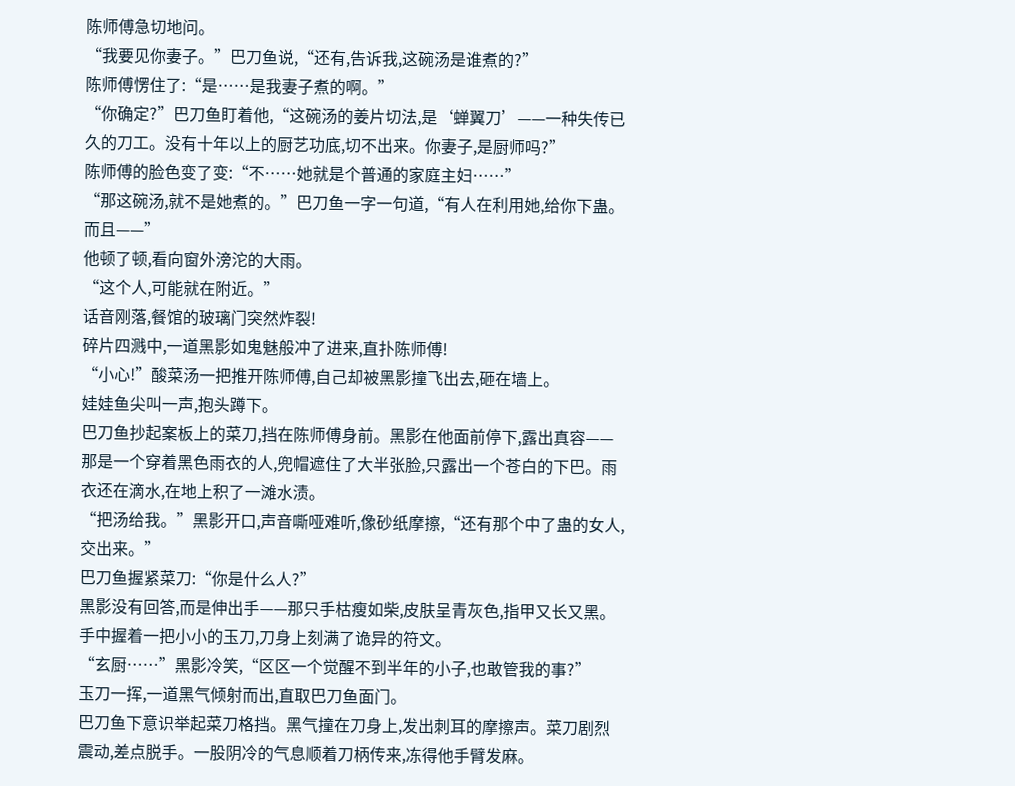陈师傅急切地问。
“我要见你妻子。”巴刀鱼说,“还有,告诉我,这碗汤是谁煮的?”
陈师傅愣住了:“是……是我妻子煮的啊。”
“你确定?”巴刀鱼盯着他,“这碗汤的姜片切法,是‘蝉翼刀’——一种失传已久的刀工。没有十年以上的厨艺功底,切不出来。你妻子,是厨师吗?”
陈师傅的脸色变了变:“不……她就是个普通的家庭主妇……”
“那这碗汤,就不是她煮的。”巴刀鱼一字一句道,“有人在利用她,给你下蛊。而且——”
他顿了顿,看向窗外滂沱的大雨。
“这个人,可能就在附近。”
话音刚落,餐馆的玻璃门突然炸裂!
碎片四溅中,一道黑影如鬼魅般冲了进来,直扑陈师傅!
“小心!”酸菜汤一把推开陈师傅,自己却被黑影撞飞出去,砸在墙上。
娃娃鱼尖叫一声,抱头蹲下。
巴刀鱼抄起案板上的菜刀,挡在陈师傅身前。黑影在他面前停下,露出真容——
那是一个穿着黑色雨衣的人,兜帽遮住了大半张脸,只露出一个苍白的下巴。雨衣还在滴水,在地上积了一滩水渍。
“把汤给我。”黑影开口,声音嘶哑难听,像砂纸摩擦,“还有那个中了蛊的女人,交出来。”
巴刀鱼握紧菜刀:“你是什么人?”
黑影没有回答,而是伸出手——那只手枯瘦如柴,皮肤呈青灰色,指甲又长又黑。手中握着一把小小的玉刀,刀身上刻满了诡异的符文。
“玄厨……”黑影冷笑,“区区一个觉醒不到半年的小子,也敢管我的事?”
玉刀一挥,一道黑气倾射而出,直取巴刀鱼面门。
巴刀鱼下意识举起菜刀格挡。黑气撞在刀身上,发出刺耳的摩擦声。菜刀剧烈震动,差点脱手。一股阴冷的气息顺着刀柄传来,冻得他手臂发麻。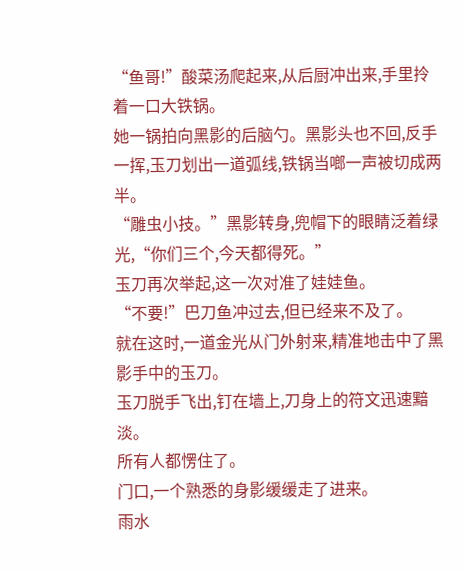“鱼哥!”酸菜汤爬起来,从后厨冲出来,手里拎着一口大铁锅。
她一锅拍向黑影的后脑勺。黑影头也不回,反手一挥,玉刀划出一道弧线,铁锅当啷一声被切成两半。
“雕虫小技。”黑影转身,兜帽下的眼睛泛着绿光,“你们三个,今天都得死。”
玉刀再次举起,这一次对准了娃娃鱼。
“不要!”巴刀鱼冲过去,但已经来不及了。
就在这时,一道金光从门外射来,精准地击中了黑影手中的玉刀。
玉刀脱手飞出,钉在墙上,刀身上的符文迅速黯淡。
所有人都愣住了。
门口,一个熟悉的身影缓缓走了进来。
雨水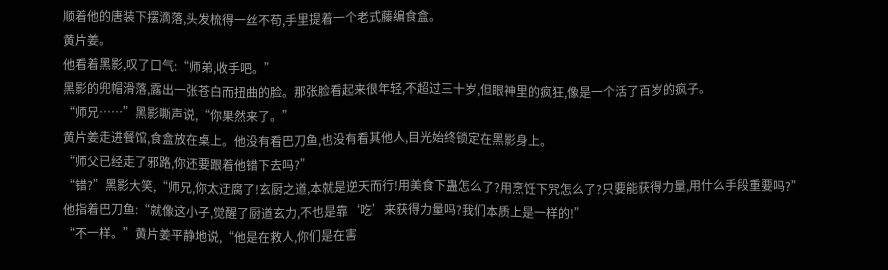顺着他的唐装下摆滴落,头发梳得一丝不苟,手里提着一个老式藤编食盒。
黄片姜。
他看着黑影,叹了口气:“师弟,收手吧。”
黑影的兜帽滑落,露出一张苍白而扭曲的脸。那张脸看起来很年轻,不超过三十岁,但眼神里的疯狂,像是一个活了百岁的疯子。
“师兄……”黑影嘶声说,“你果然来了。”
黄片姜走进餐馆,食盒放在桌上。他没有看巴刀鱼,也没有看其他人,目光始终锁定在黑影身上。
“师父已经走了邪路,你还要跟着他错下去吗?”
“错?”黑影大笑,“师兄,你太迂腐了!玄厨之道,本就是逆天而行!用美食下蛊怎么了?用烹饪下咒怎么了?只要能获得力量,用什么手段重要吗?”
他指着巴刀鱼:“就像这小子,觉醒了厨道玄力,不也是靠‘吃’来获得力量吗?我们本质上是一样的!”
“不一样。”黄片姜平静地说,“他是在救人,你们是在害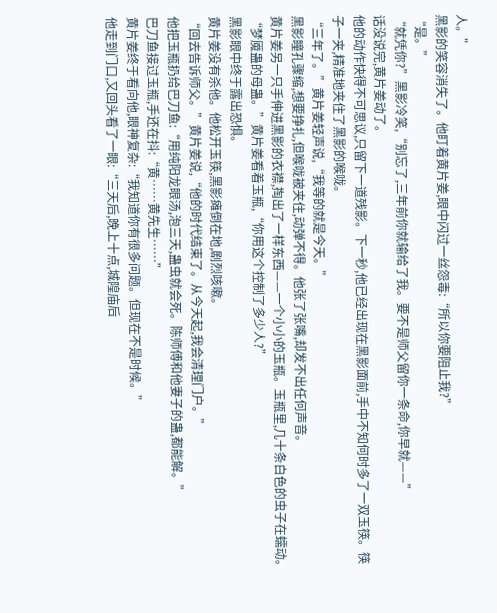人。”
黑影的笑容消失了。他盯着黄片姜,眼中闪过一丝怨毒:“所以你要阻止我?”
“是。”
“就凭你?”黑影冷笑,“别忘了,三年前你就输给了我。要不是师父留你一条命,你早就——”
话没说完,黄片姜动了。
他的动作快得不可思议,只留下一道残影。下一秒,他已经出现在黑影面前,手中不知何时多了一双玉筷。筷子一夹,精准地夹住了黑影的喉咙。
“三年了。”黄片姜轻声说,“我等的就是今天。”
黑影瞳孔骤缩,想要挣扎,但喉咙被夹住,动弹不得。他张了张嘴,却发不出任何声音。
黄片姜另一只手伸进黑影的衣襟,掏出了一样东西——一个小小的玉瓶。玉瓶里,几十条白色的虫子在蠕动。
“梦魇蛊的母蛊。”黄片姜看着玉瓶,“你用这个控制了多少人?”
黑影眼中终于露出恐惧。
黄片姜没有杀他。他松开玉筷,黑影瘫倒在地,剧烈咳嗽。
“回去告诉师父。”黄片姜说,“他的时代结束了。从今天起,我会清理门户。”
他把玉瓶扔给巴刀鱼:“用纯阳龙眼汤,泡三天,蛊虫就会死。陈师傅和他妻子的蛊,都能解。”
巴刀鱼接过玉瓶,手还在抖:“黄……黄先生……”
黄片姜终于看向他,眼神复杂:“我知道你有很多问题。但现在不是时候。”
他走到门口,又回头看了一眼:“三天后,晚上十点,城隍庙后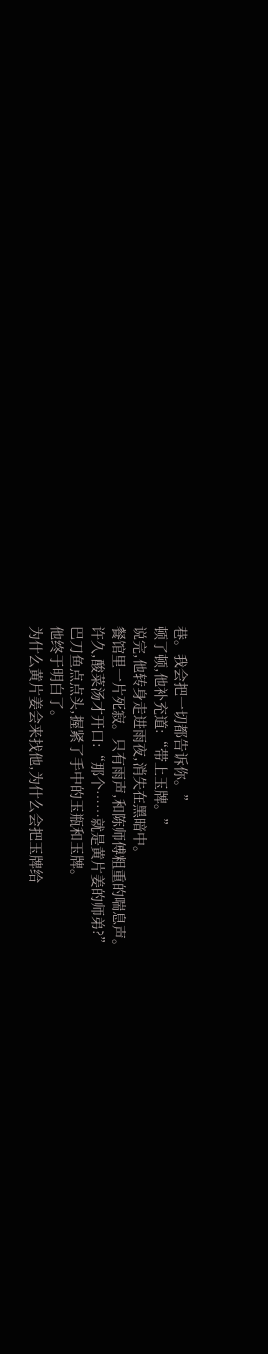巷。我会把一切都告诉你。”
顿了顿,他补充道:“带上玉牌。”
说完,他转身走进雨夜,消失在黑暗中。
餐馆里一片死寂。只有雨声,和陈师傅粗重的喘息声。
许久,酸菜汤才开口:“那个……就是黄片姜的师弟?”
巴刀鱼点点头,握紧了手中的玉瓶和玉牌。
他终于明白了。
为什么黄片姜会来找他,为什么会把玉牌给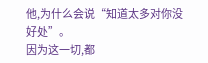他,为什么会说“知道太多对你没好处”。
因为这一切,都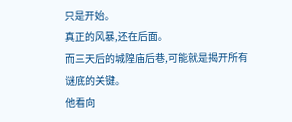只是开始。
真正的风暴,还在后面。
而三天后的城隍庙后巷,可能就是揭开所有谜底的关键。
他看向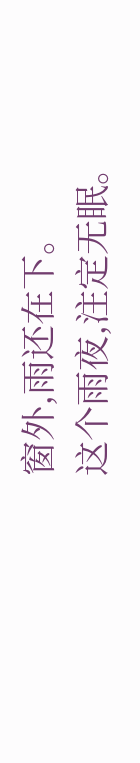窗外,雨还在下。
这个雨夜,注定无眠。